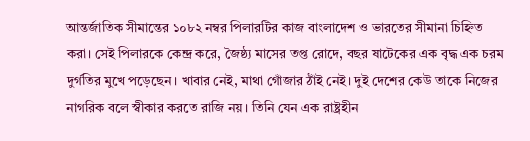আন্তর্জাতিক সীমান্তের ১০৮২ নম্বর পিলারটির কাজ বাংলাদেশ ও ভারতের সীমানা চিহ্নিত করা। সেই পিলারকে কেন্দ্র করে, জৈষ্ঠ্য মাসের তপ্ত রোদে, বছর ষাটেকের এক বৃদ্ধ এক চরম দুর্গতির মুখে পড়েছেন। খাবার নেই, মাথা গোঁজার ঠাঁই নেই। দুই দেশের কেউ তাকে নিজের নাগরিক বলে স্বীকার করতে রাজি নয়। তিনি যেন এক রাষ্ট্রহীন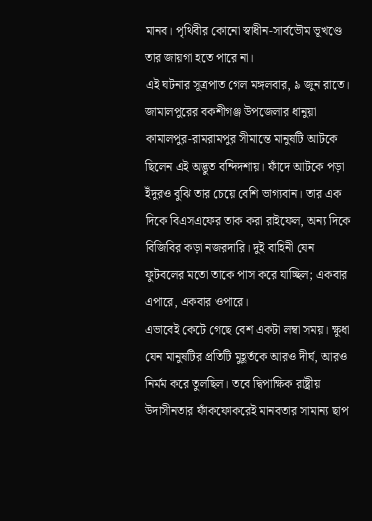মানব। পৃথিবীর কোনো স্বাধীন-সার্বভৌম ভূখণ্ডে তার জায়গা হতে পারে না।
এই ঘটনার সূত্রপাত গেল মঙ্গলবার, ৯ জুন রাতে। জামালপুরের বকশীগঞ্জ উপজেলার ধানুয়া কামালপুর-রামরামপুর সীমান্তে মানুষটি আটকে ছিলেন এই অদ্ভুত বন্দিদশায়। ফাঁদে আটকে পড়া ইঁদুরও বুঝি তার চেয়ে বেশি ভাগ্যবান। তার এক দিকে বিএসএফের তাক করা রাইফেল, অন্য দিকে বিজিবির কড়া নজরদারি। দুই বাহিনী যেন ফুটবলের মতো তাকে পাস করে যাচ্ছিল; একবার এপারে, একবার ওপারে।
এভাবেই কেটে গেছে বেশ একটা লম্বা সময়। ক্ষুধা যেন মানুষটির প্রতিটি মুহূর্তকে আরও দীর্ঘ, আরও নির্মম করে তুলছিল। তবে দ্বিপাক্ষিক রাষ্ট্রীয় উদাসীনতার ফাঁকফোকরেই মানবতার সামান্য ছাপ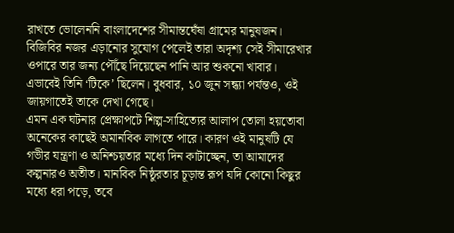রাখতে ভোলেননি বাংলাদেশের সীমান্তঘেঁষা গ্রামের মানুষজন। বিজিবির নজর এড়ানোর সুযোগ পেলেই তারা অদৃশ্য সেই সীমারেখার ওপারে তার জন্য পৌঁছে দিয়েছেন পানি আর শুকনো খাবার। এভাবেই তিনি ‘টিকে’ ছিলেন। বুধবার, ১০ জুন সন্ধ্যা পর্যন্তও, ওই জায়গাতেই তাকে দেখা গেছে।
এমন এক ঘটনার প্রেক্ষাপটে শিল্প-সাহিত্যের আলাপ তোলা হয়তোবা অনেকের কাছেই অমানবিক লাগতে পারে। কারণ ওই মানুষটি যে গভীর যন্ত্রণা ও অনিশ্চয়তার মধ্যে দিন কাটাচ্ছেন, তা আমাদের কল্পনারও অতীত। মানবিক নিষ্ঠুরতার চূড়ান্ত রূপ যদি কোনো কিছুর মধ্যে ধরা পড়ে, তবে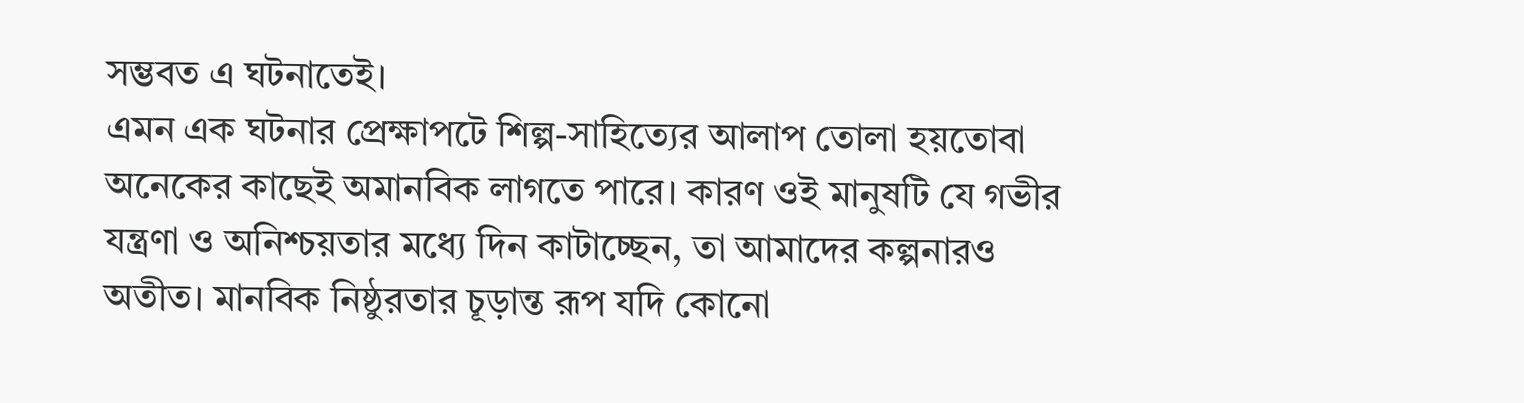সম্ভবত এ ঘটনাতেই।
এমন এক ঘটনার প্রেক্ষাপটে শিল্প-সাহিত্যের আলাপ তোলা হয়তোবা অনেকের কাছেই অমানবিক লাগতে পারে। কারণ ওই মানুষটি যে গভীর যন্ত্রণা ও অনিশ্চয়তার মধ্যে দিন কাটাচ্ছেন, তা আমাদের কল্পনারও অতীত। মানবিক নিষ্ঠুরতার চূড়ান্ত রূপ যদি কোনো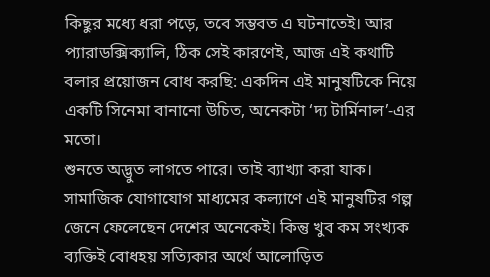কিছুর মধ্যে ধরা পড়ে, তবে সম্ভবত এ ঘটনাতেই। আর প্যারাডক্সিক্যালি, ঠিক সেই কারণেই, আজ এই কথাটি বলার প্রয়োজন বোধ করছি: একদিন এই মানুষটিকে নিয়ে একটি সিনেমা বানানো উচিত, অনেকটা ‘দ্য টার্মিনাল’-এর মতো।
শুনতে অদ্ভুত লাগতে পারে। তাই ব্যাখ্যা করা যাক।
সামাজিক যোগাযোগ মাধ্যমের কল্যাণে এই মানুষটির গল্প জেনে ফেলেছেন দেশের অনেকেই। কিন্তু খুব কম সংখ্যক ব্যক্তিই বোধহয় সত্যিকার অর্থে আলোড়িত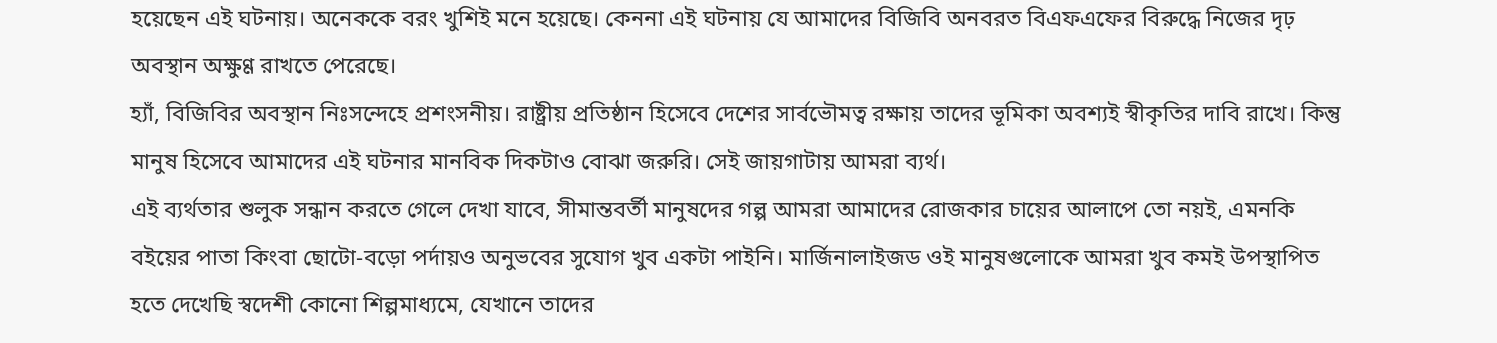হয়েছেন এই ঘটনায়। অনেককে বরং খুশিই মনে হয়েছে। কেননা এই ঘটনায় যে আমাদের বিজিবি অনবরত বিএফএফের বিরুদ্ধে নিজের দৃঢ় অবস্থান অক্ষুণ্ণ রাখতে পেরেছে।
হ্যাঁ, বিজিবির অবস্থান নিঃসন্দেহে প্রশংসনীয়। রাষ্ট্রীয় প্রতিষ্ঠান হিসেবে দেশের সার্বভৌমত্ব রক্ষায় তাদের ভূমিকা অবশ্যই স্বীকৃতির দাবি রাখে। কিন্তু মানুষ হিসেবে আমাদের এই ঘটনার মানবিক দিকটাও বোঝা জরুরি। সেই জায়গাটায় আমরা ব্যর্থ।
এই ব্যর্থতার শুলুক সন্ধান করতে গেলে দেখা যাবে, সীমান্তবর্তী মানুষদের গল্প আমরা আমাদের রোজকার চায়ের আলাপে তো নয়ই, এমনকি বইয়ের পাতা কিংবা ছোটো-বড়ো পর্দায়ও অনুভবের সুযোগ খুব একটা পাইনি। মার্জিনালাইজড ওই মানুষগুলোকে আমরা খুব কমই উপস্থাপিত হতে দেখেছি স্বদেশী কোনো শিল্পমাধ্যমে, যেখানে তাদের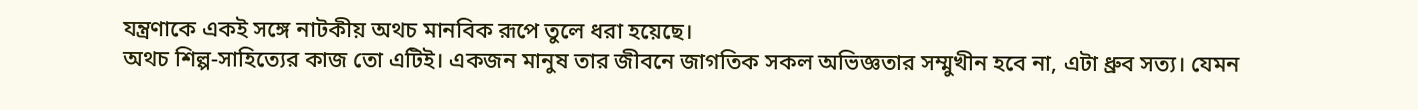যন্ত্রণাকে একই সঙ্গে নাটকীয় অথচ মানবিক রূপে তুলে ধরা হয়েছে।
অথচ শিল্প-সাহিত্যের কাজ তো এটিই। একজন মানুষ তার জীবনে জাগতিক সকল অভিজ্ঞতার সম্মুখীন হবে না, এটা ধ্রুব সত্য। যেমন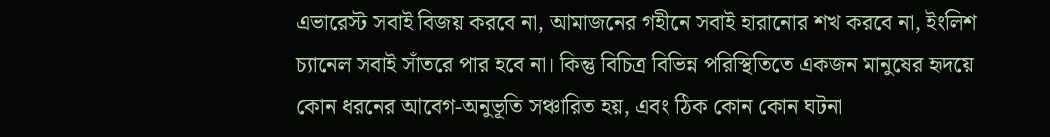এভারেস্ট সবাই বিজয় করবে না, আমাজনের গহীনে সবাই হারানোর শখ করবে না, ইংলিশ চ্যানেল সবাই সাঁতরে পার হবে না। কিন্তু বিচিত্র বিভিন্ন পরিস্থিতিতে একজন মানুষের হৃদয়ে কোন ধরনের আবেগ-অনুভূতি সঞ্চারিত হয়, এবং ঠিক কোন কোন ঘটনা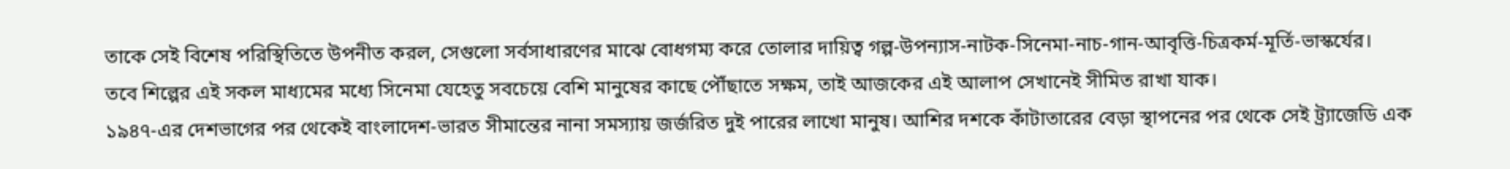তাকে সেই বিশেষ পরিস্থিতিতে উপনীত করল, সেগুলো সর্বসাধারণের মাঝে বোধগম্য করে তোলার দায়িত্ব গল্প-উপন্যাস-নাটক-সিনেমা-নাচ-গান-আবৃত্তি-চিত্রকর্ম-মূর্তি-ভাস্কর্যের।
তবে শিল্পের এই সকল মাধ্যমের মধ্যে সিনেমা যেহেতু সবচেয়ে বেশি মানুষের কাছে পৌঁছাতে সক্ষম, তাই আজকের এই আলাপ সেখানেই সীমিত রাখা যাক।
১৯৪৭-এর দেশভাগের পর থেকেই বাংলাদেশ-ভারত সীমান্তের নানা সমস্যায় জর্জরিত দুই পারের লাখো মানুষ। আশির দশকে কাঁটাতারের বেড়া স্থাপনের পর থেকে সেই ট্র্যাজেডি এক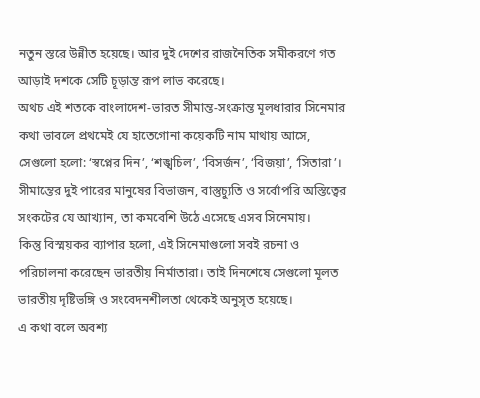নতুন স্তরে উন্নীত হয়েছে। আর দুই দেশের রাজনৈতিক সমীকরণে গত আড়াই দশকে সেটি চূড়ান্ত রূপ লাভ করেছে।
অথচ এই শতকে বাংলাদেশ-ভারত সীমান্ত-সংক্রান্ত মূলধারার সিনেমার কথা ভাবলে প্রথমেই যে হাতেগোনা কয়েকটি নাম মাথায় আসে, সেগুলো হলো: ‘স্বপ্নের দিন’, ‘শঙ্খচিল’, ‘বিসর্জন’, ‘বিজয়া’, ‘সিতারা’। সীমান্তের দুই পারের মানুষের বিভাজন, বাস্তুচ্যুতি ও সর্বোপরি অস্তিত্বের সংকটের যে আখ্যান, তা কমবেশি উঠে এসেছে এসব সিনেমায়।
কিন্তু বিস্ময়কর ব্যাপার হলো, এই সিনেমাগুলো সবই রচনা ও পরিচালনা করেছেন ভারতীয় নির্মাতারা। তাই দিনশেষে সেগুলো মূলত ভারতীয় দৃষ্টিভঙ্গি ও সংবেদনশীলতা থেকেই অনুসৃত হয়েছে।
এ কথা বলে অবশ্য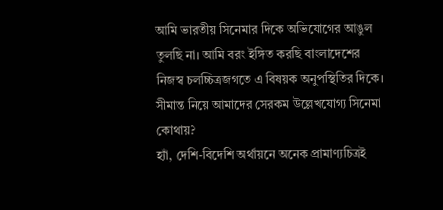আমি ভারতীয় সিনেমার দিকে অভিযোগের আঙুল তুলছি না। আমি বরং ইঙ্গিত করছি বাংলাদেশের নিজস্ব চলচ্চিত্রজগতে এ বিষয়ক অনুপস্থিতির দিকে। সীমান্ত নিয়ে আমাদের সেরকম উল্লেখযোগ্য সিনেমা কোথায়?
হ্যাঁ, দেশি-বিদেশি অর্থায়নে অনেক প্রামাণ্যচিত্রই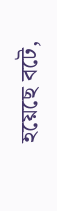হয়েছে বটে,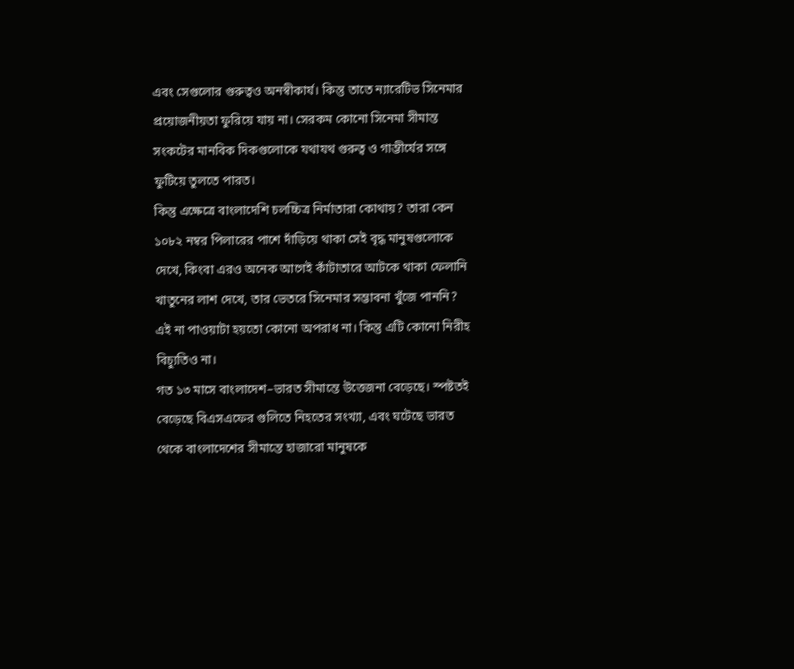এবং সেগুলোর গুরুত্বও অনস্বীকার্য। কিন্তু তাতে ন্যারেটিভ সিনেমার প্রয়োজনীয়তা ফুরিয়ে যায় না। সেরকম কোনো সিনেমা সীমান্ত সংকটের মানবিক দিকগুলোকে যথাযথ গুরুত্ব ও গাম্ভীর্যের সঙ্গে ফুটিয়ে তুলতে পারত।
কিন্তু এক্ষেত্রে বাংলাদেশি চলচ্চিত্র নির্মাতারা কোথায়? তারা কেন ১০৮২ নম্বর পিলারের পাশে দাঁড়িয়ে থাকা সেই বৃদ্ধ মানুষগুলোকে দেখে, কিংবা এরও অনেক আগেই কাঁটাতারে আটকে থাকা ফেলানি খাতুনের লাশ দেখে, তার ভেতরে সিনেমার সম্ভাবনা খুঁজে পাননি?
এই না পাওয়াটা হয়তো কোনো অপরাধ না। কিন্তু এটি কোনো নিরীহ বিচ্যুতিও না।
গত ১৩ মাসে বাংলাদেশ–ভারত সীমান্তে উত্তেজনা বেড়েছে। স্পষ্টতই বেড়েছে বিএসএফের গুলিতে নিহতের সংখ্যা, এবং ঘটেছে ভারত থেকে বাংলাদেশের সীমান্তে হাজারো মানুষকে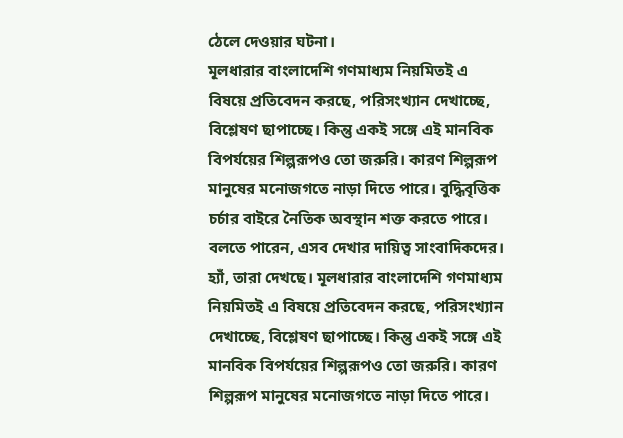ঠেলে দেওয়ার ঘটনা।
মূলধারার বাংলাদেশি গণমাধ্যম নিয়মিতই এ বিষয়ে প্রতিবেদন করছে, পরিসংখ্যান দেখাচ্ছে, বিশ্লেষণ ছাপাচ্ছে। কিন্তু একই সঙ্গে এই মানবিক বিপর্যয়ের শিল্পরূপও তো জরুরি। কারণ শিল্পরূপ মানুষের মনোজগতে নাড়া দিতে পারে। বুদ্ধিবৃত্তিক চর্চার বাইরে নৈতিক অবস্থান শক্ত করতে পারে।
বলতে পারেন, এসব দেখার দায়িত্ব সাংবাদিকদের। হ্যাঁ, তারা দেখছে। মূলধারার বাংলাদেশি গণমাধ্যম নিয়মিতই এ বিষয়ে প্রতিবেদন করছে, পরিসংখ্যান দেখাচ্ছে, বিশ্লেষণ ছাপাচ্ছে। কিন্তু একই সঙ্গে এই মানবিক বিপর্যয়ের শিল্পরূপও তো জরুরি। কারণ শিল্পরূপ মানুষের মনোজগতে নাড়া দিতে পারে।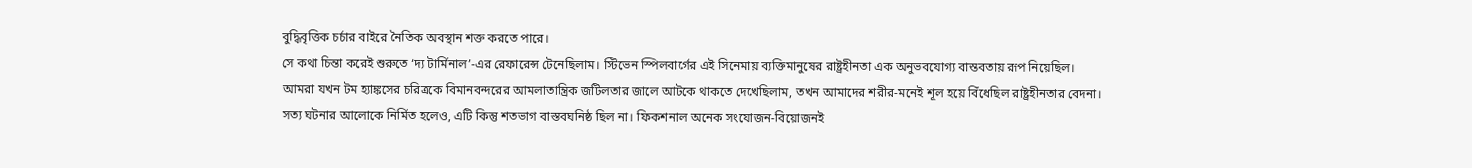বুদ্ধিবৃত্তিক চর্চার বাইরে নৈতিক অবস্থান শক্ত করতে পারে।
সে কথা চিন্তা করেই শুরুতে ‘দ্য টার্মিনাল’-এর রেফারেন্স টেনেছিলাম। স্টিভেন স্পিলবার্গের এই সিনেমায় ব্যক্তিমানুষের রাষ্ট্রহীনতা এক অনুভবযোগ্য বাস্তবতায় রূপ নিয়েছিল। আমরা যখন টম হ্যাঙ্কসের চরিত্রকে বিমানবন্দরের আমলাতান্ত্রিক জটিলতার জালে আটকে থাকতে দেখেছিলাম, তখন আমাদের শরীর-মনেই শূল হয়ে বিঁধেছিল রাষ্ট্রহীনতার বেদনা।
সত্য ঘটনার আলোকে নির্মিত হলেও, এটি কিন্তু শতভাগ বাস্তবঘনিষ্ঠ ছিল না। ফিকশনাল অনেক সংযোজন-বিয়োজনই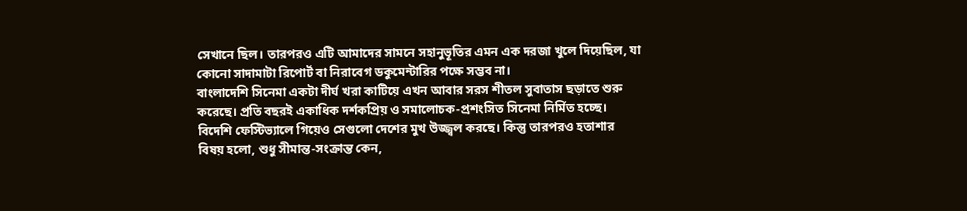সেখানে ছিল। তারপরও এটি আমাদের সামনে সহানুভূতির এমন এক দরজা খুলে দিয়েছিল, যা কোনো সাদামাটা রিপোর্ট বা নিরাবেগ ডকুমেন্টারির পক্ষে সম্ভব না।
বাংলাদেশি সিনেমা একটা দীর্ঘ খরা কাটিয়ে এখন আবার সরস শীতল সুবাতাস ছড়াতে শুরু করেছে। প্রতি বছরই একাধিক দর্শকপ্রিয় ও সমালোচক-প্রশংসিত সিনেমা নির্মিত হচ্ছে। বিদেশি ফেস্টিভ্যালে গিয়েও সেগুলো দেশের মুখ উজ্জ্বল করছে। কিন্তু তারপরও হতাশার বিষয় হলো, শুধু সীমান্ত-সংক্রান্ত কেন,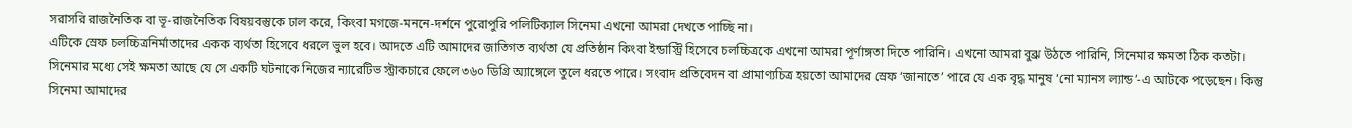সরাসরি রাজনৈতিক বা ভূ-রাজনৈতিক বিষয়বস্তুকে ঢাল করে, কিংবা মগজে-মননে-দর্শনে পুরোপুরি পলিটিক্যাল সিনেমা এখনো আমরা দেখতে পাচ্ছি না।
এটিকে স্রেফ চলচ্চিত্রনির্মাতাদের একক ব্যর্থতা হিসেবে ধরলে ভুল হবে। আদতে এটি আমাদের জাতিগত ব্যর্থতা যে প্রতিষ্ঠান কিংবা ইন্ডাস্ট্রি হিসেবে চলচ্চিত্রকে এখনো আমরা পূর্ণাঙ্গতা দিতে পারিনি। এখনো আমরা বুঝ্র উঠতে পারিনি, সিনেমার ক্ষমতা ঠিক কতটা।
সিনেমার মধ্যে সেই ক্ষমতা আছে যে সে একটি ঘটনাকে নিজের ন্যারেটিভ স্ট্রাকচারে ফেলে ৩৬০ ডিগ্রি অ্যাঙ্গেলে তুলে ধরতে পারে। সংবাদ প্রতিবেদন বা প্রামাণ্যচিত্র হয়তো আমাদের স্রেফ ‘জানাতে’ পারে যে এক বৃদ্ধ মানুষ ‘নো ম্যানস ল্যান্ড’-এ আটকে পড়েছেন। কিন্তু সিনেমা আমাদের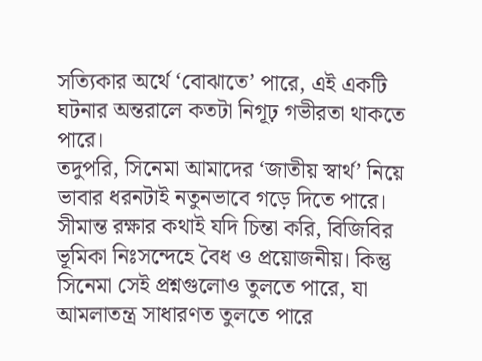সত্যিকার অর্থে ‘বোঝাতে’ পারে, এই একটি ঘটনার অন্তরালে কতটা নিগূঢ় গভীরতা থাকতে পারে।
তদুপরি, সিনেমা আমাদের ‘জাতীয় স্বার্থ’ নিয়ে ভাবার ধরনটাই নতুনভাবে গড়ে দিতে পারে। সীমান্ত রক্ষার কথাই যদি চিন্তা করি, বিজিবির ভূমিকা নিঃসন্দেহে বৈধ ও প্রয়োজনীয়। কিন্তু সিনেমা সেই প্রশ্নগুলোও তুলতে পারে, যা আমলাতন্ত্র সাধারণত তুলতে পারে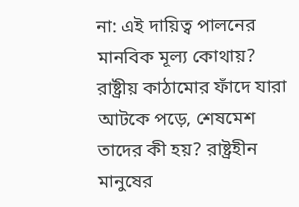না: এই দায়িত্ব পালনের মানবিক মূল্য কোথায়? রাষ্ট্রীয় কাঠামোর ফাঁদে যারা আটকে পড়ে, শেষমেশ তাদের কী হয়? রাষ্ট্রহীন মানুষের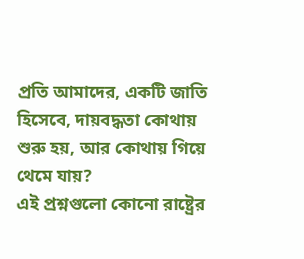প্রতি আমাদের, একটি জাতি হিসেবে, দায়বদ্ধতা কোথায় শুরু হয়, আর কোথায় গিয়ে থেমে যায়?
এই প্রশ্নগুলো কোনো রাষ্ট্রের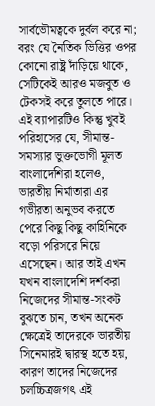সার্বভৌমত্বকে দুর্বল করে না; বরং যে নৈতিক ভিত্তির ওপর কোনো রাষ্ট্র দাঁড়িয়ে থাকে, সেটিকেই আরও মজবুত ও টেকসই করে তুলতে পারে।
এই ব্যাপারটিও কিন্তু খুবই পরিহাসের যে, সীমান্ত-সমস্যার ভুক্তভোগী মূলত বাংলাদেশিরা হলেও, ভারতীয় নির্মাতারা এর গভীরতা অনুভব করতে পেরে কিছু কিছু কাহিনিকে বড়ো পরিসরে নিয়ে এসেছেন। আর তাই এখন যখন বাংলাদেশি দর্শকরা নিজেদের সীমান্ত-সংকট বুঝতে চান, তখন অনেক ক্ষেত্রেই তাদেরকে ভারতীয় সিনেমারই দ্বারস্থ হতে হয়, কারণ তাদের নিজেদের চলচ্চিত্রজগৎ এই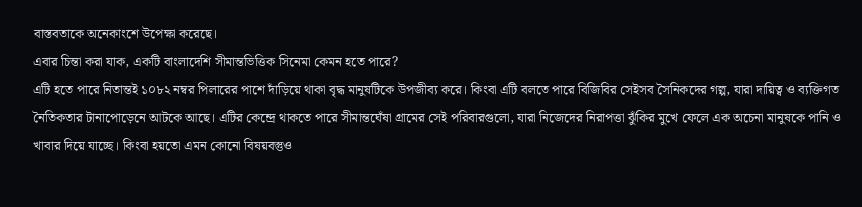বাস্তবতাকে অনেকাংশে উপেক্ষা করেছে।
এবার চিন্তা করা যাক, একটি বাংলাদেশি সীমান্তভিত্তিক সিনেমা কেমন হতে পারে?
এটি হতে পারে নিতান্তই ১০৮২ নম্বর পিলারের পাশে দাঁড়িয়ে থাকা বৃদ্ধ মানুষটিকে উপজীব্য করে। কিংবা এটি বলতে পারে বিজিবির সেইসব সৈনিকদের গল্প, যারা দায়িত্ব ও ব্যক্তিগত নৈতিকতার টানাপোড়েনে আটকে আছে। এটির কেন্দ্রে থাকতে পারে সীমান্তঘেঁষা গ্রামের সেই পরিবারগুলো, যারা নিজেদের নিরাপত্তা ঝুঁকির মুখে ফেলে এক অচেনা মানুষকে পানি ও খাবার দিয়ে যাচ্ছে। কিংবা হয়তো এমন কোনো বিষয়বস্তুও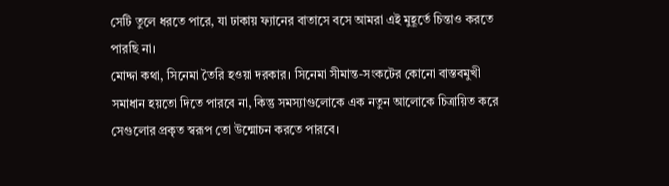সেটি তুলে ধরতে পারে, যা ঢাকায় ফ্যানের বাতাসে বসে আমরা এই মুহূর্তে চিন্তাও করতে পারছি না।
মোদ্দা কথা, সিনেমা তৈরি হওয়া দরকার। সিনেমা সীমান্ত-সংকটের কোনো বাস্তবমুখী সমাধান হয়তো দিতে পারবে না, কিন্তু সমস্যাগুলোকে এক নতুন আলোকে চিত্রায়িত করে সেগুলোর প্রকৃত স্বরূপ তো উন্মোচন করতে পারবে।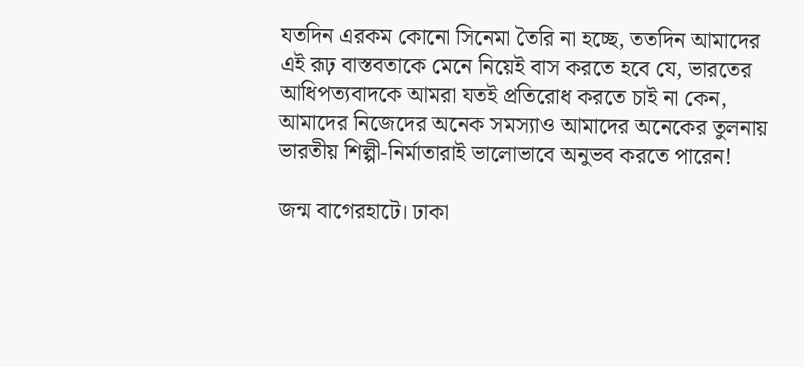যতদিন এরকম কোনো সিনেমা তৈরি না হচ্ছে, ততদিন আমাদের এই রূঢ় বাস্তবতাকে মেনে নিয়েই বাস করতে হবে যে, ভারতের আধিপত্যবাদকে আমরা যতই প্রতিরোধ করতে চাই না কেন, আমাদের নিজেদের অনেক সমস্যাও আমাদের অনেকের তুলনায় ভারতীয় শিল্পী-নির্মাতারাই ভালোভাবে অনুভব করতে পারেন!

জন্ম বাগেরহাটে। ঢাকা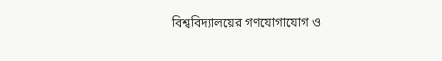বিশ্ববিদ্যালয়ের গণযোগাযোগ ও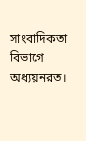সাংবাদিকতা বিভাগে অধ্যয়নরত।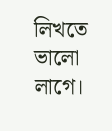লিখতে ভালো লাগে।